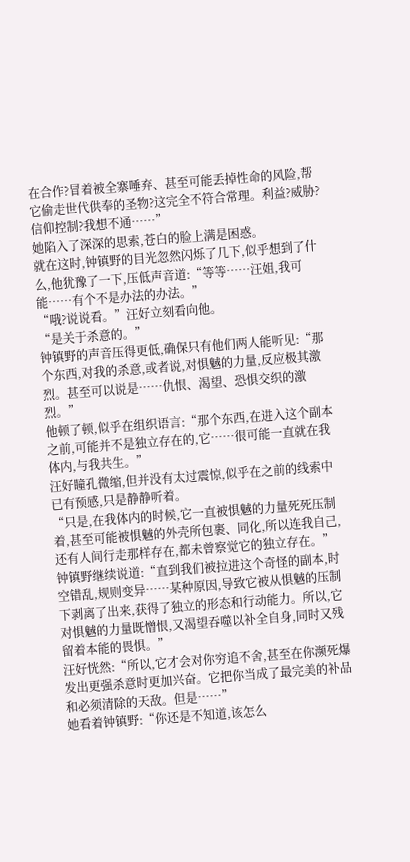在合作?冒着被全寨唾弃、甚至可能丢掉性命的风险,帮它偷走世代供奉的圣物?这完全不符合常理。利益?威胁?信仰控制?我想不通……”
她陷入了深深的思索,苍白的脸上满是困惑。
就在这时,钟镇野的目光忽然闪烁了几下,似乎想到了什么,他犹豫了一下,压低声音道:“等等……汪姐,我可能……有个不是办法的办法。”
“哦?说说看。”汪好立刻看向他。
“是关于杀意的。”
钟镇野的声音压得更低,确保只有他们两人能听见:“那个东西,对我的杀意,或者说,对惧魊的力量,反应极其激烈。甚至可以说是……仇恨、渴望、恐惧交织的激烈。”
他顿了顿,似乎在组织语言:“那个东西,在进入这个副本之前,可能并不是独立存在的,它……很可能一直就在我体内,与我共生。”
汪好瞳孔微缩,但并没有太过震惊,似乎在之前的线索中已有预感,只是静静听着。
“只是,在我体内的时候,它一直被惧魊的力量死死压制着,甚至可能被惧魊的外壳所包裹、同化,所以连我自己,还有人间行走那样存在,都未曾察觉它的独立存在。”
钟镇野继续说道:“直到我们被拉进这个奇怪的副本,时空错乱,规则变异……某种原因,导致它被从惧魊的压制下剥离了出来,获得了独立的形态和行动能力。所以,它对惧魊的力量既憎恨,又渴望吞噬以补全自身,同时又残留着本能的畏惧。”
汪好恍然:“所以,它才会对你穷追不舍,甚至在你濒死爆发出更强杀意时更加兴奋。它把你当成了最完美的补品和必须清除的天敌。但是……”
她看着钟镇野:“你还是不知道,该怎么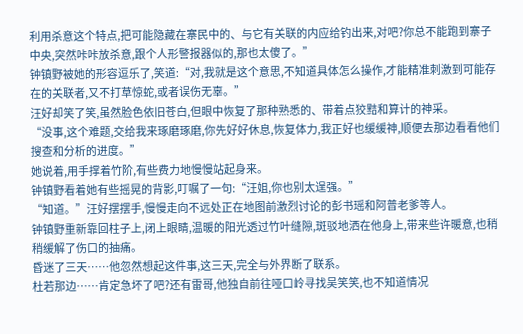利用杀意这个特点,把可能隐藏在寨民中的、与它有关联的内应给钓出来,对吧?你总不能跑到寨子中央,突然咔咔放杀意,跟个人形警报器似的,那也太傻了。”
钟镇野被她的形容逗乐了,笑道:“对,我就是这个意思,不知道具体怎么操作,才能精准刺激到可能存在的关联者,又不打草惊蛇,或者误伤无辜。”
汪好却笑了笑,虽然脸色依旧苍白,但眼中恢复了那种熟悉的、带着点狡黠和算计的神采。
“没事,这个难题,交给我来琢磨琢磨,你先好好休息,恢复体力,我正好也缓缓神,顺便去那边看看他们搜查和分析的进度。”
她说着,用手撑着竹阶,有些费力地慢慢站起身来。
钟镇野看着她有些摇晃的背影,叮嘱了一句:“汪姐,你也别太逞强。”
“知道。”汪好摆摆手,慢慢走向不远处正在地图前激烈讨论的彭书瑶和阿普老爹等人。
钟镇野重新靠回柱子上,闭上眼睛,温暖的阳光透过竹叶缝隙,斑驳地洒在他身上,带来些许暖意,也稍稍缓解了伤口的抽痛。
昏迷了三天……他忽然想起这件事,这三天,完全与外界断了联系。
杜若那边……肯定急坏了吧?还有雷哥,他独自前往哑口岭寻找吴笑笑,也不知道情况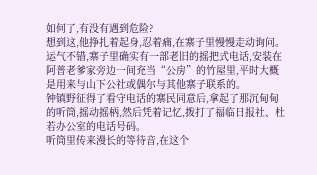如何了,有没有遇到危险?
想到这,他挣扎着起身,忍着痛,在寨子里慢慢走动询问。
运气不错,寨子里确实有一部老旧的摇把式电话,安装在阿普老爹家旁边一间充当“公房”的竹屋里,平时大概是用来与山下公社或偶尔与其他寨子联系的。
钟镇野征得了看守电话的寨民同意后,拿起了那沉甸甸的听筒,摇动摇柄,然后凭着记忆,拨打了福临日报社、杜若办公室的电话号码。
听筒里传来漫长的等待音,在这个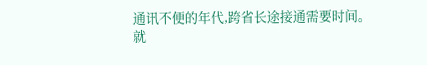通讯不便的年代,跨省长途接通需要时间。
就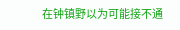在钟镇野以为可能接不通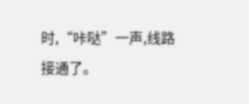时,“咔哒”一声,线路接通了。